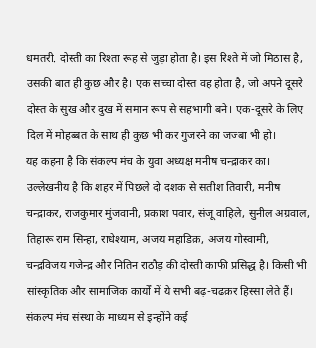धमतरी. दोस्ती का रिश्ता रूह से जुड़ा होता है। इस रिश्ते में जो मिठास है, उसकी बात ही कुछ और है। एक सच्चा दोस्त वह होता है, जो अपने दूसरे दोस्त के सुख और दुख में समान रूप से सहभागी बने। एक-दूसरे के लिए दिल में मोहब्बत के साथ ही कुछ भी कर गुजरने का जज्बा भी हो।
यह कहना है कि संकल्प मंच के युवा अध्यक्ष मनीष चन्द्राकर का। उल्लेखनीय है कि शहर में पिछले दो दशक से सतीश तिवारी, मनीष चन्द्राकर, राजकुमार मुंजवानी, प्रकाश पवार, संजू वाहिले, सुनील अग्रवाल, तिहारू राम सिन्हा, राधेश्याम, अजय महाडिक़, अजय गोस्वामी, चन्द्रविजय गजेन्द्र और नितिन राठौड़ की दोस्ती काफी प्रसिद्ध है। किसी भी सांस्कृतिक और सामाजिक कार्यों में ये सभी बढ़-चढक़र हिस्सा लेते हैं।
संकल्प मंच संस्था के माध्यम से इन्होंने कई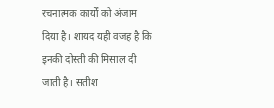रचनात्मक कार्यों को अंजाम दिया है। शायद यही वजह है कि इनकी दोस्ती की मिसाल दी जाती है। सतीश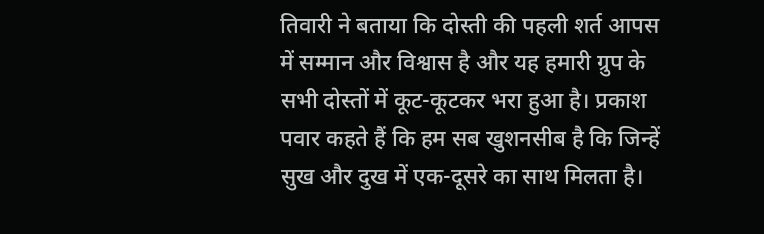तिवारी ने बताया कि दोस्ती की पहली शर्त आपस में सम्मान और विश्वास है और यह हमारी ग्रुप के सभी दोस्तों में कूट-कूटकर भरा हुआ है। प्रकाश पवार कहते हैं कि हम सब खुशनसीब है कि जिन्हें सुख और दुख में एक-दूसरे का साथ मिलता है।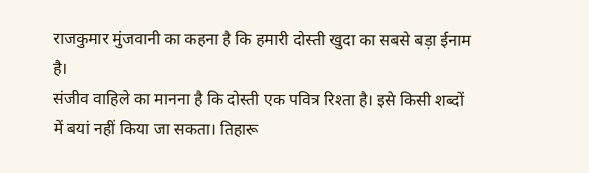राजकुमार मुंजवानी का कहना है कि हमारी दोस्ती खुदा का सबसे बड़ा ईनाम है।
संजीव वाहिले का मानना है कि दोस्ती एक पवित्र रिश्ता है। इसे किसी शब्दों में बयां नहीं किया जा सकता। तिहारू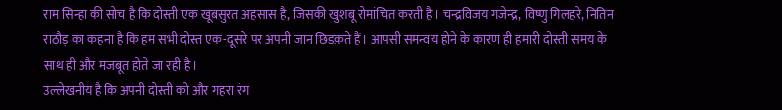राम सिन्हा की सोच है कि दोस्ती एक खूबसुरत अहसास है, जिसकी खुशबू रोमांचित करती है। चन्द्रविजय गजेन्द्र, विष्णु गिलहरे, नितिन राठौड़ का कहना है कि हम सभी दोस्त एक-दूसरे पर अपनी जान छिडक़ते हैं। आपसी समन्वय होने के कारण ही हमारी दोस्ती समय के साथ ही और मजबूत होते जा रही है।
उल्लेखनीय है कि अपनी दोस्ती को और गहरा रंग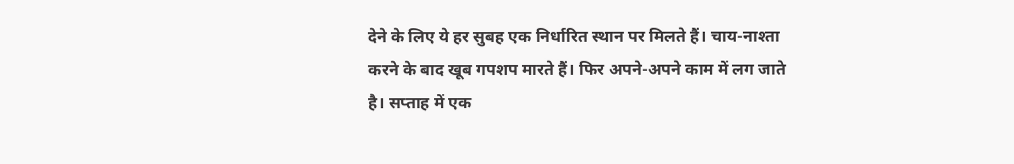देने के लिए ये हर सुबह एक निर्धारित स्थान पर मिलते हैं। चाय-नाश्ता करने के बाद खूब गपशप मारते हैं। फिर अपने-अपने काम में लग जाते है। सप्ताह में एक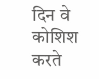दिन वे कोशिश करते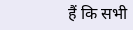हैं कि सभी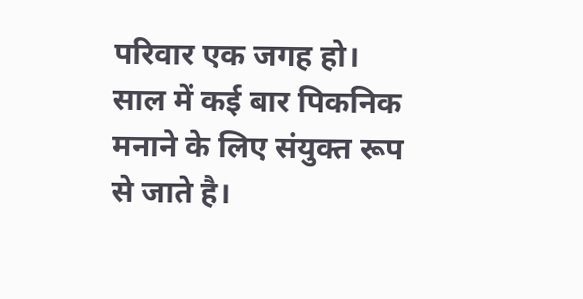परिवार एक जगह हो। साल में कई बार पिकनिक मनाने के लिए संयुक्त रूप से जाते है।